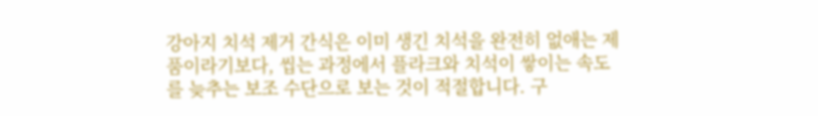강아지 치석 제거 간식은 이미 생긴 치석을 완전히 없애는 제품이라기보다, 씹는 과정에서 플라크와 치석이 쌓이는 속도를 늦추는 보조 수단으로 보는 것이 적절합니다. 구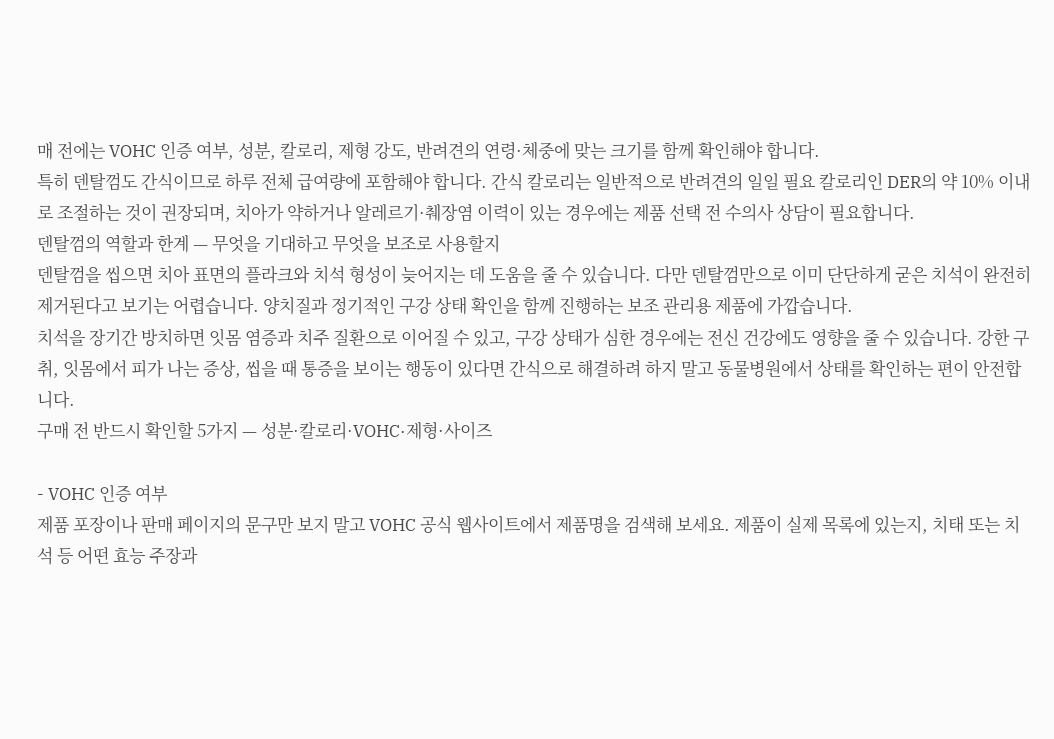매 전에는 VOHC 인증 여부, 성분, 칼로리, 제형 강도, 반려견의 연령·체중에 맞는 크기를 함께 확인해야 합니다.
특히 덴탈껌도 간식이므로 하루 전체 급여량에 포함해야 합니다. 간식 칼로리는 일반적으로 반려견의 일일 필요 칼로리인 DER의 약 10% 이내로 조절하는 것이 권장되며, 치아가 약하거나 알레르기·췌장염 이력이 있는 경우에는 제품 선택 전 수의사 상담이 필요합니다.
덴탈껌의 역할과 한계 — 무엇을 기대하고 무엇을 보조로 사용할지
덴탈껌을 씹으면 치아 표면의 플라크와 치석 형성이 늦어지는 데 도움을 줄 수 있습니다. 다만 덴탈껌만으로 이미 단단하게 굳은 치석이 완전히 제거된다고 보기는 어렵습니다. 양치질과 정기적인 구강 상태 확인을 함께 진행하는 보조 관리용 제품에 가깝습니다.
치석을 장기간 방치하면 잇몸 염증과 치주 질환으로 이어질 수 있고, 구강 상태가 심한 경우에는 전신 건강에도 영향을 줄 수 있습니다. 강한 구취, 잇몸에서 피가 나는 증상, 씹을 때 통증을 보이는 행동이 있다면 간식으로 해결하려 하지 말고 동물병원에서 상태를 확인하는 편이 안전합니다.
구매 전 반드시 확인할 5가지 — 성분·칼로리·VOHC·제형·사이즈

- VOHC 인증 여부
제품 포장이나 판매 페이지의 문구만 보지 말고 VOHC 공식 웹사이트에서 제품명을 검색해 보세요. 제품이 실제 목록에 있는지, 치태 또는 치석 등 어떤 효능 주장과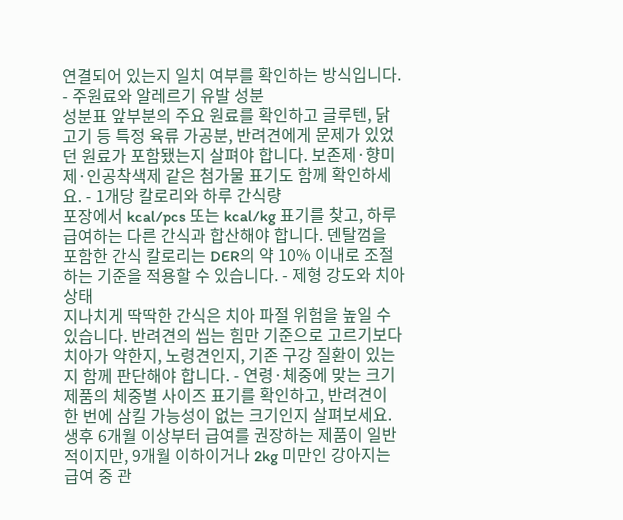연결되어 있는지 일치 여부를 확인하는 방식입니다. - 주원료와 알레르기 유발 성분
성분표 앞부분의 주요 원료를 확인하고 글루텐, 닭고기 등 특정 육류 가공분, 반려견에게 문제가 있었던 원료가 포함됐는지 살펴야 합니다. 보존제·향미제·인공착색제 같은 첨가물 표기도 함께 확인하세요. - 1개당 칼로리와 하루 간식량
포장에서 kcal/pcs 또는 kcal/kg 표기를 찾고, 하루 급여하는 다른 간식과 합산해야 합니다. 덴탈껌을 포함한 간식 칼로리는 DER의 약 10% 이내로 조절하는 기준을 적용할 수 있습니다. - 제형 강도와 치아 상태
지나치게 딱딱한 간식은 치아 파절 위험을 높일 수 있습니다. 반려견의 씹는 힘만 기준으로 고르기보다 치아가 약한지, 노령견인지, 기존 구강 질환이 있는지 함께 판단해야 합니다. - 연령·체중에 맞는 크기
제품의 체중별 사이즈 표기를 확인하고, 반려견이 한 번에 삼킬 가능성이 없는 크기인지 살펴보세요. 생후 6개월 이상부터 급여를 권장하는 제품이 일반적이지만, 9개월 이하이거나 2kg 미만인 강아지는 급여 중 관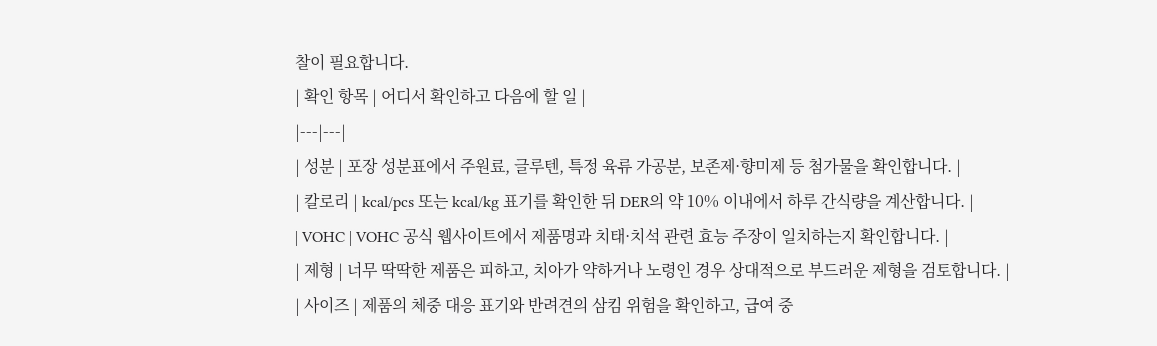찰이 필요합니다.
| 확인 항목 | 어디서 확인하고 다음에 할 일 |
|---|---|
| 성분 | 포장 성분표에서 주원료, 글루텐, 특정 육류 가공분, 보존제·향미제 등 첨가물을 확인합니다. |
| 칼로리 | kcal/pcs 또는 kcal/kg 표기를 확인한 뒤 DER의 약 10% 이내에서 하루 간식량을 계산합니다. |
| VOHC | VOHC 공식 웹사이트에서 제품명과 치태·치석 관련 효능 주장이 일치하는지 확인합니다. |
| 제형 | 너무 딱딱한 제품은 피하고, 치아가 약하거나 노령인 경우 상대적으로 부드러운 제형을 검토합니다. |
| 사이즈 | 제품의 체중 대응 표기와 반려견의 삼킴 위험을 확인하고, 급여 중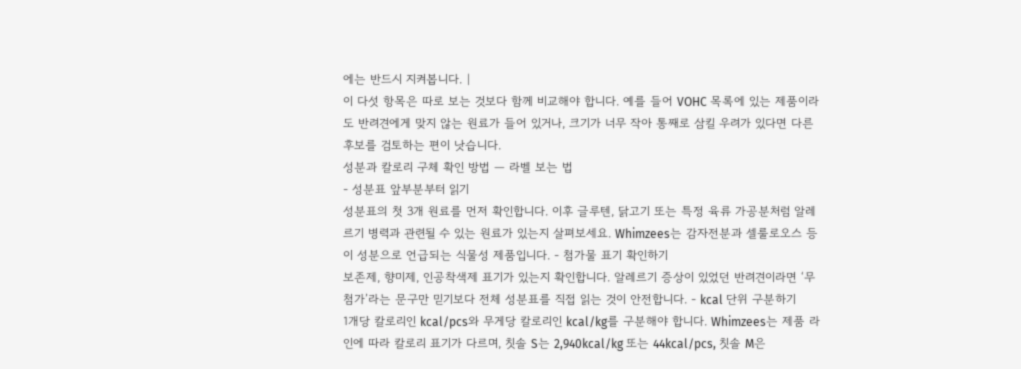에는 반드시 지켜봅니다. |
이 다섯 항목은 따로 보는 것보다 함께 비교해야 합니다. 예를 들어 VOHC 목록에 있는 제품이라도 반려견에게 맞지 않는 원료가 들어 있거나, 크기가 너무 작아 통째로 삼킬 우려가 있다면 다른 후보를 검토하는 편이 낫습니다.
성분과 칼로리 구체 확인 방법 — 라벨 보는 법
- 성분표 앞부분부터 읽기
성분표의 첫 3개 원료를 먼저 확인합니다. 이후 글루텐, 닭고기 또는 특정 육류 가공분처럼 알레르기 병력과 관련될 수 있는 원료가 있는지 살펴보세요. Whimzees는 감자전분과 셀룰로오스 등이 성분으로 언급되는 식물성 제품입니다. - 첨가물 표기 확인하기
보존제, 향미제, 인공착색제 표기가 있는지 확인합니다. 알레르기 증상이 있었던 반려견이라면 ‘무첨가’라는 문구만 믿기보다 전체 성분표를 직접 읽는 것이 안전합니다. - kcal 단위 구분하기
1개당 칼로리인 kcal/pcs와 무게당 칼로리인 kcal/kg를 구분해야 합니다. Whimzees는 제품 라인에 따라 칼로리 표기가 다르며, 칫솔 S는 2,940kcal/kg 또는 44kcal/pcs, 칫솔 M은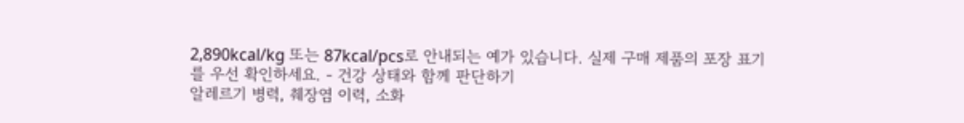2,890kcal/kg 또는 87kcal/pcs로 안내되는 예가 있습니다. 실제 구매 제품의 포장 표기를 우선 확인하세요. - 건강 상태와 함께 판단하기
알레르기 병력, 췌장염 이력, 소화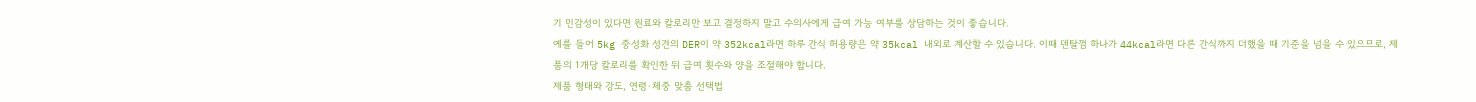기 민감성이 있다면 원료와 칼로리만 보고 결정하지 말고 수의사에게 급여 가능 여부를 상담하는 것이 좋습니다.
예를 들어 5kg 중성화 성견의 DER이 약 352kcal라면 하루 간식 허용량은 약 35kcal 내외로 계산할 수 있습니다. 이때 덴탈껌 하나가 44kcal라면 다른 간식까지 더했을 때 기준을 넘을 수 있으므로, 제품의 1개당 칼로리를 확인한 뒤 급여 횟수와 양을 조절해야 합니다.
제품 형태와 강도, 연령·체중 맞춤 선택법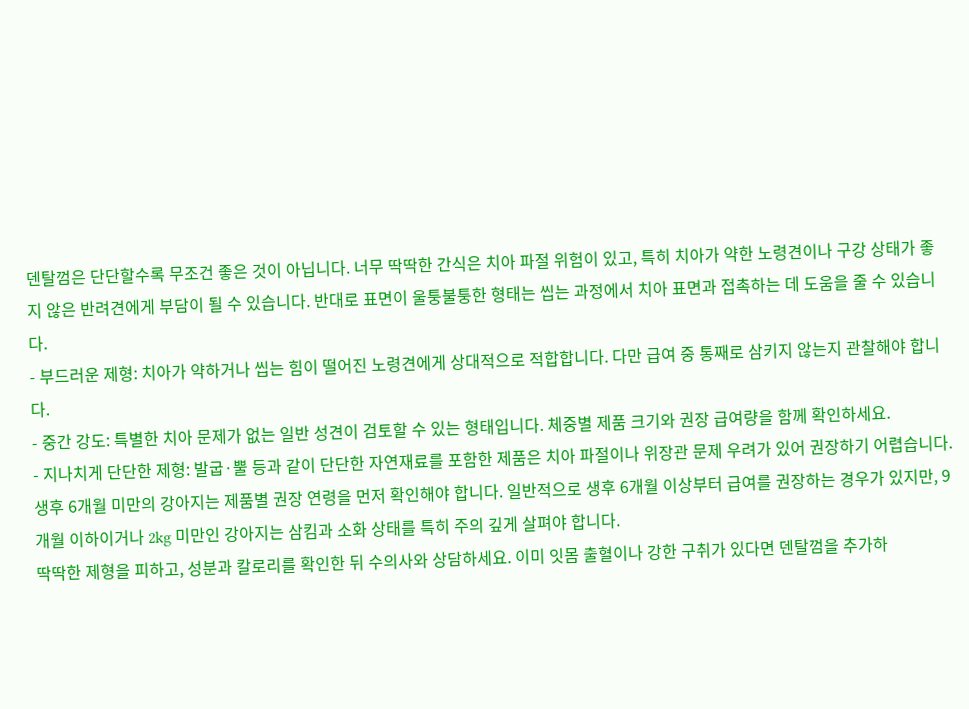덴탈껌은 단단할수록 무조건 좋은 것이 아닙니다. 너무 딱딱한 간식은 치아 파절 위험이 있고, 특히 치아가 약한 노령견이나 구강 상태가 좋지 않은 반려견에게 부담이 될 수 있습니다. 반대로 표면이 울퉁불퉁한 형태는 씹는 과정에서 치아 표면과 접촉하는 데 도움을 줄 수 있습니다.
- 부드러운 제형: 치아가 약하거나 씹는 힘이 떨어진 노령견에게 상대적으로 적합합니다. 다만 급여 중 통째로 삼키지 않는지 관찰해야 합니다.
- 중간 강도: 특별한 치아 문제가 없는 일반 성견이 검토할 수 있는 형태입니다. 체중별 제품 크기와 권장 급여량을 함께 확인하세요.
- 지나치게 단단한 제형: 발굽·뿔 등과 같이 단단한 자연재료를 포함한 제품은 치아 파절이나 위장관 문제 우려가 있어 권장하기 어렵습니다.
생후 6개월 미만의 강아지는 제품별 권장 연령을 먼저 확인해야 합니다. 일반적으로 생후 6개월 이상부터 급여를 권장하는 경우가 있지만, 9개월 이하이거나 2kg 미만인 강아지는 삼킴과 소화 상태를 특히 주의 깊게 살펴야 합니다.
딱딱한 제형을 피하고, 성분과 칼로리를 확인한 뒤 수의사와 상담하세요. 이미 잇몸 출혈이나 강한 구취가 있다면 덴탈껌을 추가하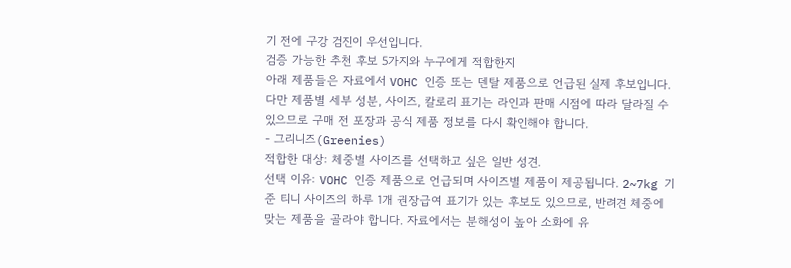기 전에 구강 검진이 우선입니다.
검증 가능한 추천 후보 5가지와 누구에게 적합한지
아래 제품들은 자료에서 VOHC 인증 또는 덴탈 제품으로 언급된 실제 후보입니다. 다만 제품별 세부 성분, 사이즈, 칼로리 표기는 라인과 판매 시점에 따라 달라질 수 있으므로 구매 전 포장과 공식 제품 정보를 다시 확인해야 합니다.
- 그리니즈(Greenies)
적합한 대상: 체중별 사이즈를 선택하고 싶은 일반 성견.
선택 이유: VOHC 인증 제품으로 언급되며 사이즈별 제품이 제공됩니다. 2~7kg 기준 티니 사이즈의 하루 1개 권장급여 표기가 있는 후보도 있으므로, 반려견 체중에 맞는 제품을 골라야 합니다. 자료에서는 분해성이 높아 소화에 유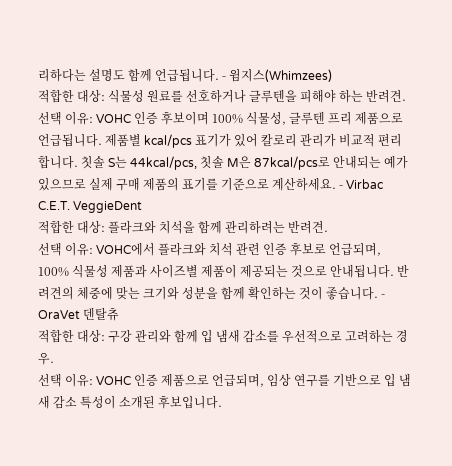리하다는 설명도 함께 언급됩니다. - 윔지스(Whimzees)
적합한 대상: 식물성 원료를 선호하거나 글루텐을 피해야 하는 반려견.
선택 이유: VOHC 인증 후보이며 100% 식물성, 글루텐 프리 제품으로 언급됩니다. 제품별 kcal/pcs 표기가 있어 칼로리 관리가 비교적 편리합니다. 칫솔 S는 44kcal/pcs, 칫솔 M은 87kcal/pcs로 안내되는 예가 있으므로 실제 구매 제품의 표기를 기준으로 계산하세요. - Virbac C.E.T. VeggieDent
적합한 대상: 플라크와 치석을 함께 관리하려는 반려견.
선택 이유: VOHC에서 플라크와 치석 관련 인증 후보로 언급되며, 100% 식물성 제품과 사이즈별 제품이 제공되는 것으로 안내됩니다. 반려견의 체중에 맞는 크기와 성분을 함께 확인하는 것이 좋습니다. - OraVet 덴탈츄
적합한 대상: 구강 관리와 함께 입 냄새 감소를 우선적으로 고려하는 경우.
선택 이유: VOHC 인증 제품으로 언급되며, 임상 연구를 기반으로 입 냄새 감소 특성이 소개된 후보입니다.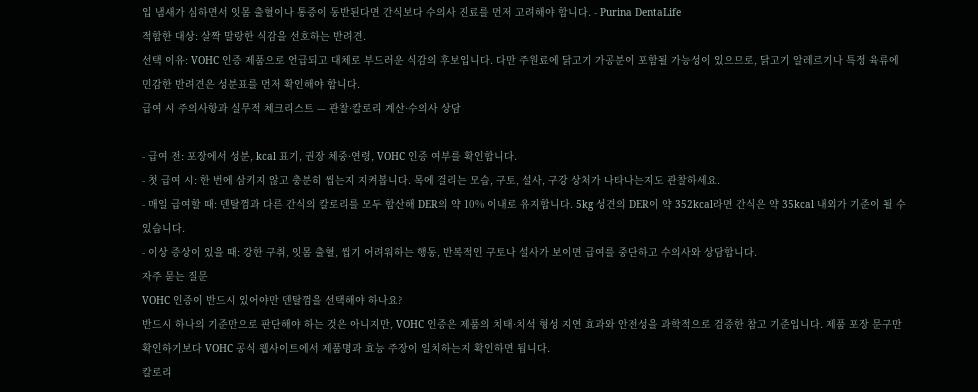입 냄새가 심하면서 잇몸 출혈이나 통증이 동반된다면 간식보다 수의사 진료를 먼저 고려해야 합니다. - Purina DentaLife
적합한 대상: 살짝 말랑한 식감을 선호하는 반려견.
선택 이유: VOHC 인증 제품으로 언급되고 대체로 부드러운 식감의 후보입니다. 다만 주원료에 닭고기 가공분이 포함될 가능성이 있으므로, 닭고기 알레르기나 특정 육류에 민감한 반려견은 성분표를 먼저 확인해야 합니다.
급여 시 주의사항과 실무적 체크리스트 — 관찰·칼로리 계산·수의사 상담

- 급여 전: 포장에서 성분, kcal 표기, 권장 체중·연령, VOHC 인증 여부를 확인합니다.
- 첫 급여 시: 한 번에 삼키지 않고 충분히 씹는지 지켜봅니다. 목에 걸리는 모습, 구토, 설사, 구강 상처가 나타나는지도 관찰하세요.
- 매일 급여할 때: 덴탈껌과 다른 간식의 칼로리를 모두 합산해 DER의 약 10% 이내로 유지합니다. 5kg 성견의 DER이 약 352kcal라면 간식은 약 35kcal 내외가 기준이 될 수 있습니다.
- 이상 증상이 있을 때: 강한 구취, 잇몸 출혈, 씹기 어려워하는 행동, 반복적인 구토나 설사가 보이면 급여를 중단하고 수의사와 상담합니다.
자주 묻는 질문
VOHC 인증이 반드시 있어야만 덴탈껌을 선택해야 하나요?
반드시 하나의 기준만으로 판단해야 하는 것은 아니지만, VOHC 인증은 제품의 치태·치석 형성 지연 효과와 안전성을 과학적으로 검증한 참고 기준입니다. 제품 포장 문구만 확인하기보다 VOHC 공식 웹사이트에서 제품명과 효능 주장이 일치하는지 확인하면 됩니다.
칼로리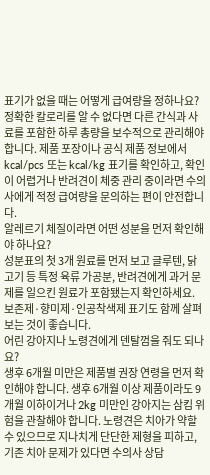표기가 없을 때는 어떻게 급여량을 정하나요?
정확한 칼로리를 알 수 없다면 다른 간식과 사료를 포함한 하루 총량을 보수적으로 관리해야 합니다. 제품 포장이나 공식 제품 정보에서 kcal/pcs 또는 kcal/kg 표기를 확인하고, 확인이 어렵거나 반려견이 체중 관리 중이라면 수의사에게 적정 급여량을 문의하는 편이 안전합니다.
알레르기 체질이라면 어떤 성분을 먼저 확인해야 하나요?
성분표의 첫 3개 원료를 먼저 보고 글루텐, 닭고기 등 특정 육류 가공분, 반려견에게 과거 문제를 일으킨 원료가 포함됐는지 확인하세요. 보존제·향미제·인공착색제 표기도 함께 살펴보는 것이 좋습니다.
어린 강아지나 노령견에게 덴탈껌을 줘도 되나요?
생후 6개월 미만은 제품별 권장 연령을 먼저 확인해야 합니다. 생후 6개월 이상 제품이라도 9개월 이하이거나 2kg 미만인 강아지는 삼킴 위험을 관찰해야 합니다. 노령견은 치아가 약할 수 있으므로 지나치게 단단한 제형을 피하고, 기존 치아 문제가 있다면 수의사 상담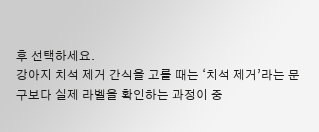후 선택하세요.
강아지 치석 제거 간식을 고를 때는 ‘치석 제거’라는 문구보다 실제 라벨을 확인하는 과정이 중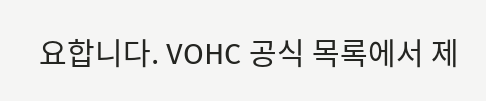요합니다. VOHC 공식 목록에서 제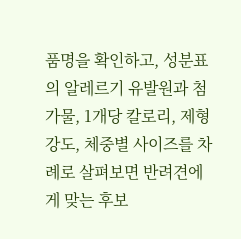품명을 확인하고, 성분표의 알레르기 유발원과 첨가물, 1개당 칼로리, 제형 강도, 체중별 사이즈를 차례로 살펴보면 반려견에게 맞는 후보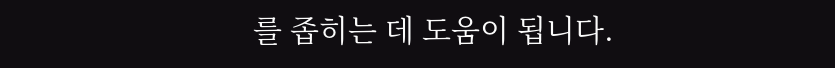를 좁히는 데 도움이 됩니다.